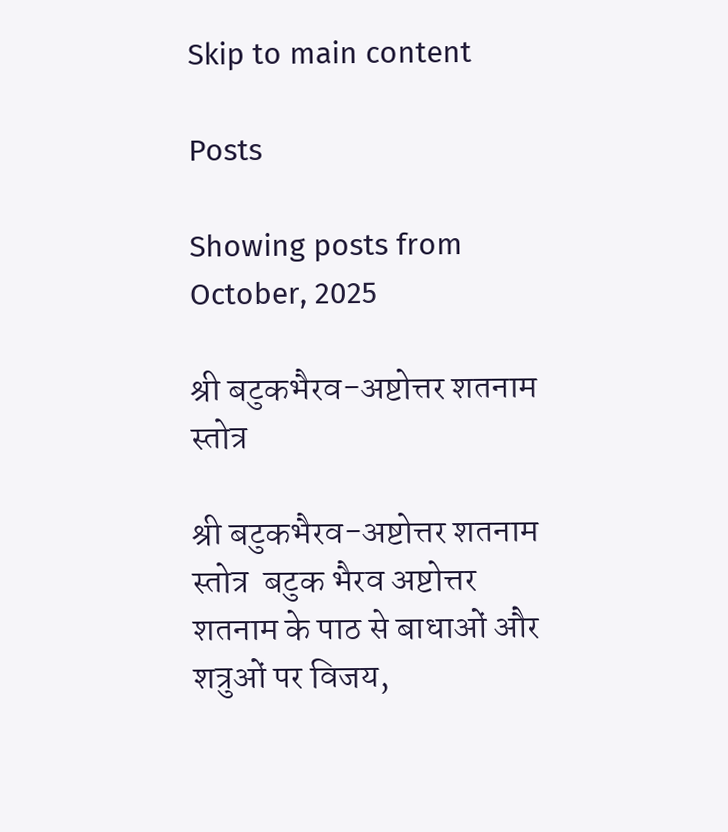Skip to main content

Posts

Showing posts from October, 2025

श्री बटुकभैरव-अष्टोत्तर शतनाम स्तोत्र

श्री बटुकभैरव-अष्टोत्तर शतनाम स्तोत्र  बटुक भैरव अष्टोत्तर शतनाम के पाठ से बाधाओं और शत्रुओं पर विजय,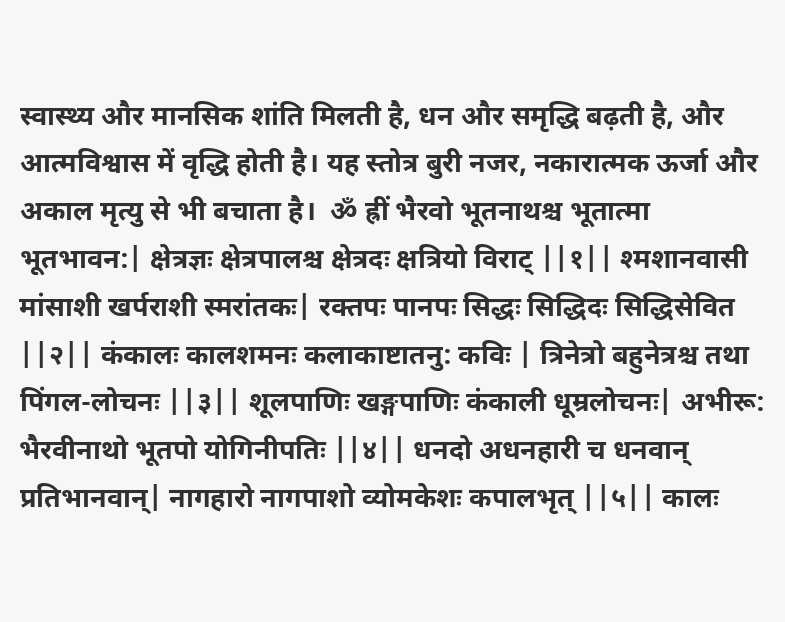स्वास्थ्य और मानसिक शांति मिलती है, धन और समृद्धि बढ़ती है, और आत्मविश्वास में वृद्धि होती है। यह स्तोत्र बुरी नजर, नकारात्मक ऊर्जा और अकाल मृत्यु से भी बचाता है।  ॐ ह्रीं भैरवो भूतनाथश्च भूतात्मा भूतभावन:| क्षेत्रज्ञः क्षेत्रपालश्च क्षेत्रदः क्षत्रियो विराट् ||१|| श्मशानवासी मांसाशी खर्पराशी स्मरांतकः| रक्तपः पानपः सिद्धः सिद्धिदः सिद्धिसेवित ||२|| कंकालः कालशमनः कलाकाष्टातनु: कविः | त्रिनेत्रो बहुनेत्रश्च तथा पिंगल-लोचनः ||३|| शूलपाणिः खङ्गपाणिः कंकाली धूम्रलोचनः| अभीरू: भैरवीनाथो भूतपो योगिनीपतिः ||४|| धनदो अधनहारी च धनवान् प्रतिभानवान्| नागहारो नागपाशो व्योमकेशः कपालभृत् ||५|| कालः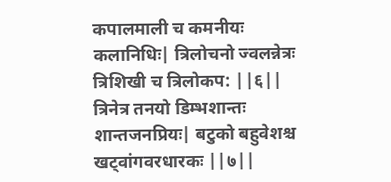कपालमाली च कमनीयः कलानिधिः| त्रिलोचनो ज्वलन्नेत्रः त्रिशिखी च त्रिलोकप: ||६|| त्रिनेत्र तनयो डिम्भशान्तः शान्तजनप्रियः| बटुको बहुवेशश्च खट्वांगवरधारकः ||७||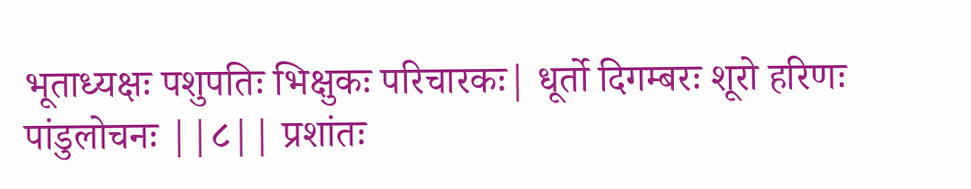भूताध्यक्षः पशुपतिः भिक्षुकः परिचारकः| धूर्तो दिगम्बरः शूरो हरिणः पांडुलोचनः ||८|| प्रशांतः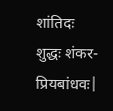शांतिदः शुद्धः शंकर-प्रियबांधवः|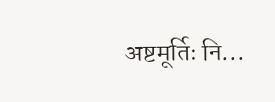अष्टमूर्तिः नि...